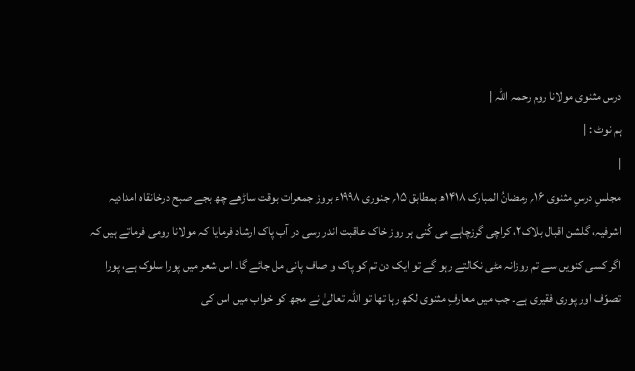درس مثنوی مولانا روم رحمہ اللہ |
ہم نوٹ : |
|
مجلسِ درسِ مثنوی ۱۶؍ رمضانُ المبارک ۱۴۱۸ھ بمطابق ۱۵؍ جنوری ۱۹۹۸ء بروز جمعرات بوقت ساڑھے چھ بجے صبح درخانقاہ امدادیہ اشرفیہ، گلشن اقبال بلاک۲، کراچی گرزچاہے می کُنی ہر روز خاک عاقبت اندر رسی در آب پاک ارشاد فرمایا کہ مولانا رومی فرماتے ہیں کہ اگر کسی کنویں سے تم روزانہ مٹی نکالتے رہو گے تو ایک دن تم کو پاک و صاف پانی مل جائے گا۔ اس شعر میں پورا سلوک ہے، پورا تصوّف اور پوری فقیری ہے۔ جب میں معارفِ مثنوی لکھ رہا تھا تو اللہ تعالیٰ نے مجھ کو خواب میں اس کی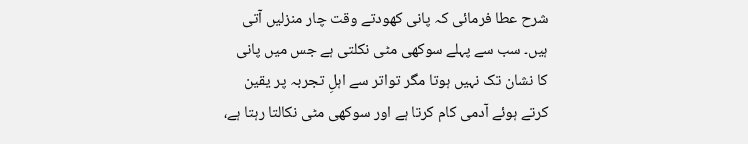شرح عطا فرمائی کہ پانی کھودتے وقت چار منزلیں آتی ہیں۔ سب سے پہلے سوکھی مٹی نکلتی ہے جس میں پانی کا نشان تک نہیں ہوتا مگر تواتر سے اہلِ تجربہ پر یقین کرتے ہوئے آدمی کام کرتا ہے اور سوکھی مٹی نکالتا رہتا ہے،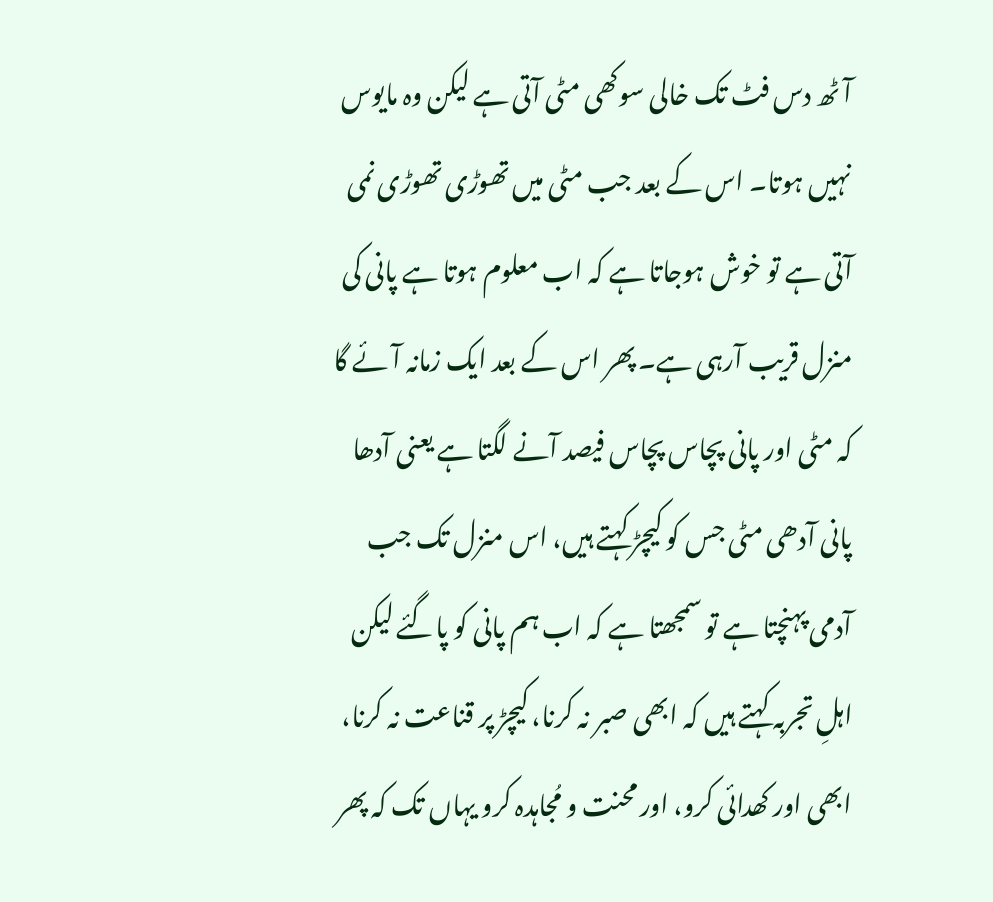آٹھ دس فٹ تک خالی سوکھی مٹی آتی ہے لیکن وہ مایوس نہیں ہوتا۔ اس کے بعد جب مٹی میں تھوڑی تھوڑی نمی آتی ہے تو خوش ہوجاتا ہے کہ اب معلوم ہوتا ہے پانی کی منزل قریب آرہی ہے۔ پھر اس کے بعد ایک زمانہ آئے گا کہ مٹی اور پانی پچاس پچاس فیصد آنے لگتا ہے یعنی آدھا پانی آدھی مٹی جس کو کیچڑ کہتے ہیں، اس منزل تک جب آدمی پہنچتا ہے تو سمجھتا ہے کہ اب ہم پانی کو پاگئے لیکن اہلِ تجربہ کہتے ہیں کہ ابھی صبر نہ کرنا، کیچڑ پر قناعت نہ کرنا، ابھی اور کھدائی کرو، اور محنت و مُجاہدہ کرو یہاں تک کہ پھر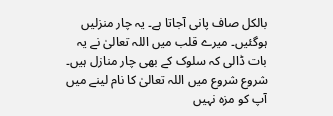بالکل صاف پانی آجاتا ہے۔ یہ چار منزلیں ہوگئیں۔ میرے قلب میں اللہ تعالیٰ نے یہ بات ڈالی کہ سلوک کے بھی چار منازل ہیں۔ شروع شروع میں اللہ تعالیٰ کا نام لینے میں آپ کو مزہ نہیں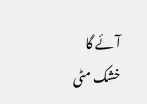آئے گا خشک مٹی